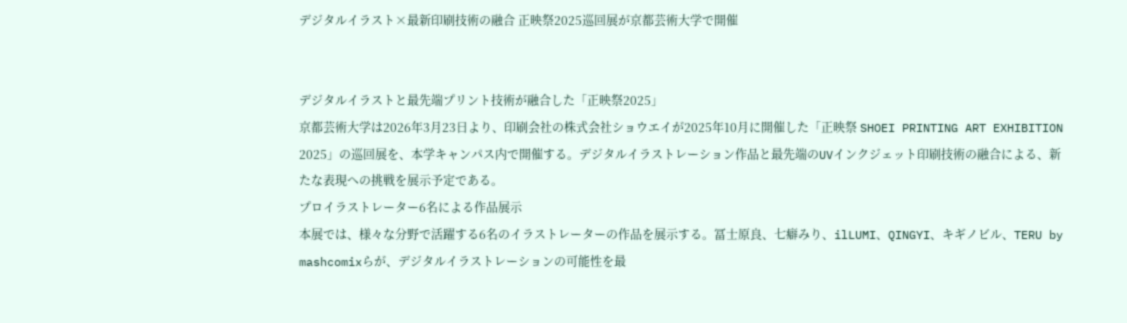デジタルイラスト×最新印刷技術の融合 正映祭2025巡回展が京都芸術大学で開催


デジタルイラストと最先端プリント技術が融合した「正映祭2025」
京都芸術大学は2026年3月23日より、印刷会社の株式会社ショウエイが2025年10月に開催した「正映祭 SHOEI PRINTING ART EXHIBITION 2025」の巡回展を、本学キャンパス内で開催する。デジタルイラストレーション作品と最先端のUVインクジェット印刷技術の融合による、新たな表現への挑戦を展示予定である。
プロイラストレーター6名による作品展示
本展では、様々な分野で活躍する6名のイラストレーターの作品を展示する。冨士原良、七癖みり、ilLUMI、QINGYI、キギノビル、TERU by mashcomixらが、デジタルイラストレーションの可能性を最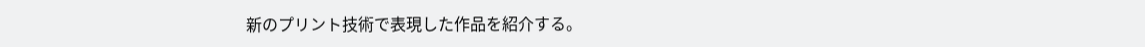新のプリント技術で表現した作品を紹介する。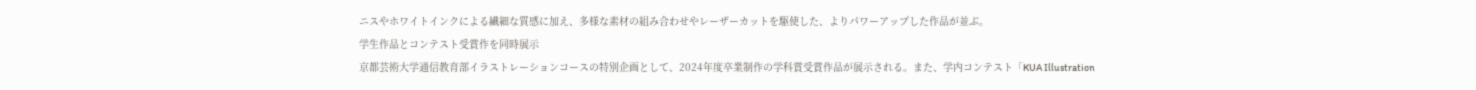ニスやホワイトインクによる繊細な質感に加え、多様な素材の組み合わせやレーザーカットを駆使した、よりパワーアップした作品が並ぶ。
学生作品とコンテスト受賞作を同時展示
京都芸術大学通信教育部イラストレーションコースの特別企画として、2024年度卒業制作の学科賞受賞作品が展示される。また、学内コンテスト「KUA Illustration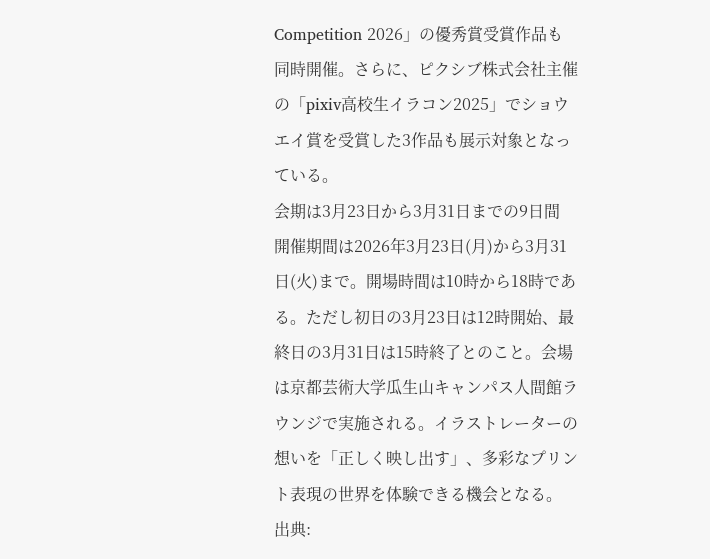Competition 2026」の優秀賞受賞作品も同時開催。さらに、ピクシブ株式会社主催の「pixiv高校生イラコン2025」でショウエイ賞を受賞した3作品も展示対象となっている。
会期は3月23日から3月31日までの9日間
開催期間は2026年3月23日(月)から3月31日(火)まで。開場時間は10時から18時である。ただし初日の3月23日は12時開始、最終日の3月31日は15時終了とのこと。会場は京都芸術大学瓜生山キャンパス人間館ラウンジで実施される。イラストレーターの想いを「正しく映し出す」、多彩なプリント表現の世界を体験できる機会となる。
出典: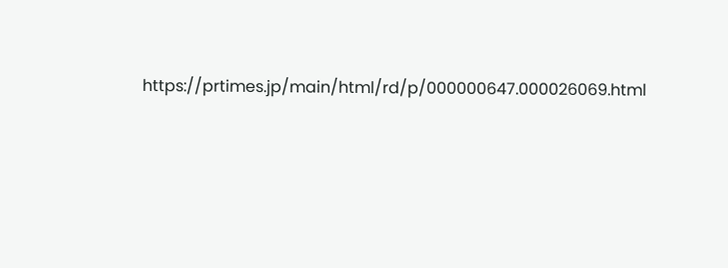https://prtimes.jp/main/html/rd/p/000000647.000026069.html